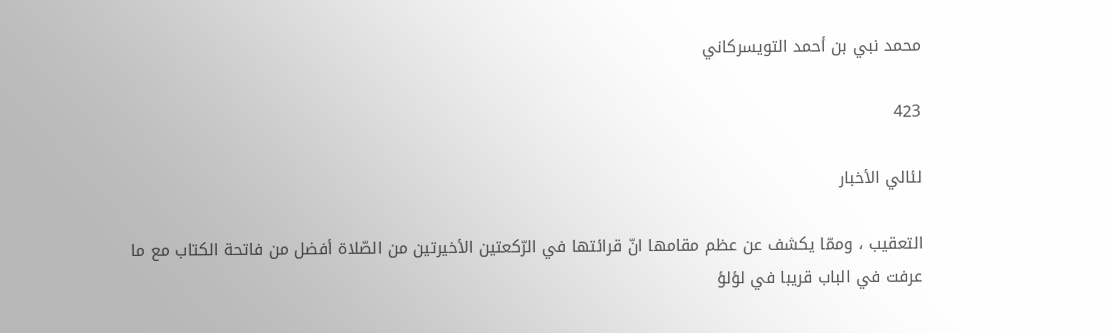محمد نبي بن أحمد التويسركاني

423

لئالي الأخبار

التعقيب ، وممّا يكشف عن عظم مقامها انّ قرائتها في الرّكعتين الأخيرتين من الصّلاة أفضل من فاتحة الكتاب مع ما عرفت في الباب قريبا في لؤلؤ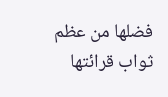فضلها من عظم ثواب قرائتها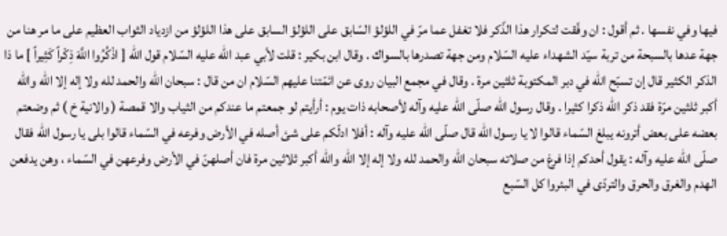فيها وفي نفسها . ثم أقول : ان وفّقت لتكرار هذا الذّكر فلا تغفل عما مرّ في اللؤلؤ السّابق على اللؤلؤ السابق على هذا اللؤلؤ من ازدياد الثواب العظيم على ما مر هنا من جهة عدها بالسبحة من تربة سيّد الشهداء عليه السّلام ومن جهة تصدرها بالسواك . وقال ابن بكير : قلت لأبي عبد الله عليه السّلام قول الله [ اذْكُرُوا اللَّهَ ذِكْراً كَثِيراً ] ما ذا الذكر الكثير قال إن تسبّح اللّه في دبر المكتوبة ثلثين مرة . وقال في مجمع البيان روى عن ائمّتنا عليهم السّلام ان من قال : سبحان الله والحمد لله ولا إله إلا الله والله أكبر ثلثين مرّة فقد ذكر الله ذكرا كثيرا . وقال رسول الله صلّى اللّه عليه وآله لأصحابه ذات يوم : أرأيتم لو جمعتم ما عندكم من الثياب والا قمصة ( والانية خ ) ثم وضعتم بعضه على بعض أترونه يبلغ السّماء قالوا لا يا رسول الله قال صلّى اللّه عليه وآله : أفلا ادلّكم على شئ أصله في الأرض وفرعه في السّماء قالوا بلى يا رسول الله فقال صلّى اللّه عليه وآله : يقول أحدكم إذا فرغ من صلاته سبحان الله والحمد لله ولا إله إلا الله والله أكبر ثلاثين مرة فان أصلهنّ في الأرض وفرعهن في السّماء ، وهن يدفعن الهدم والغرق والحرق والتردّى في البئروا كل السّبع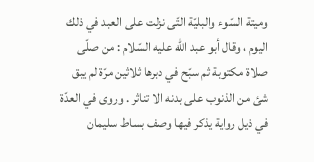وميتة السّوء والبليّة التّى نزلت على العبد في ذلك اليوم ، وقال أبو عبد الله عليه السّلام : من صلّى صلاة مكتوبة ثم سبّح في دبرها ثلاثين مرّة لم يبق شئ من الذنوب على بدنه الا تناثر . وروى في العدّة في ذيل رواية يذكر فيها وصف بساط سليمان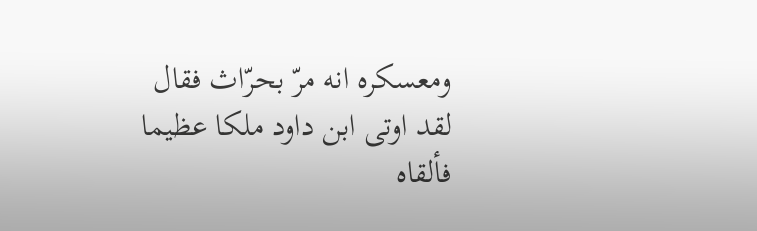ومعسكره انه مرّ بحرّاث فقال لقد اوتى ابن داود ملكا عظيما فألقاه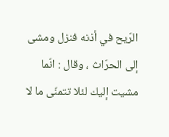الرّيح في أذنه فنزل ومشى إلى الحرّاث ، وقال : انّما مشيت إليك لئلا تتمنّى ما لا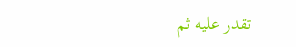تقدر عليه ثم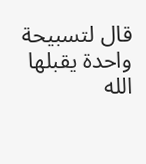قال لتسبيحة واحدة يقبلها الله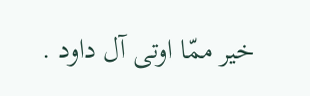خير ممّا اوتى آل داود .